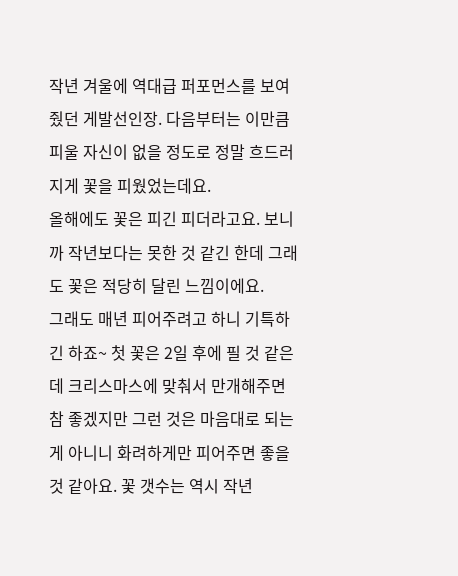작년 겨울에 역대급 퍼포먼스를 보여줬던 게발선인장. 다음부터는 이만큼 피울 자신이 없을 정도로 정말 흐드러지게 꽃을 피웠었는데요.
올해에도 꽃은 피긴 피더라고요. 보니까 작년보다는 못한 것 같긴 한데 그래도 꽃은 적당히 달린 느낌이에요.
그래도 매년 피어주려고 하니 기특하긴 하죠~ 첫 꽃은 2일 후에 필 것 같은데 크리스마스에 맞춰서 만개해주면 참 좋겠지만 그런 것은 마음대로 되는 게 아니니 화려하게만 피어주면 좋을 것 같아요. 꽃 갯수는 역시 작년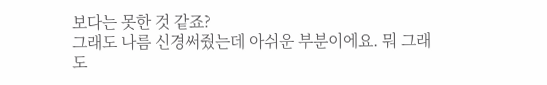보다는 못한 것 같죠?
그래도 나름 신경써줬는데 아쉬운 부분이에요. 뭐 그래도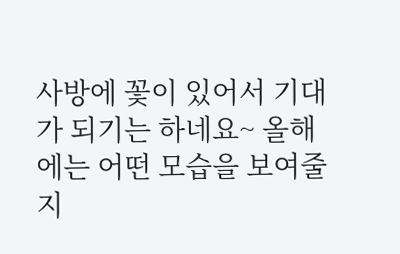사방에 꽃이 있어서 기대가 되기는 하네요~ 올해에는 어떤 모습을 보여줄지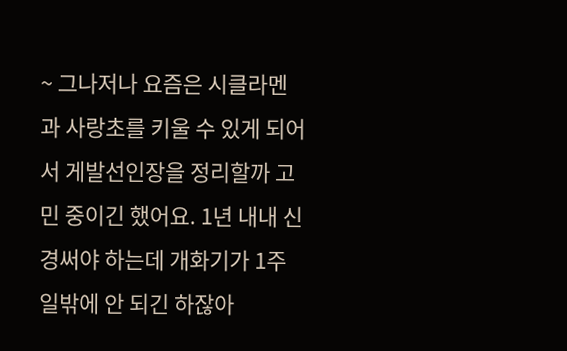~ 그나저나 요즘은 시클라멘과 사랑초를 키울 수 있게 되어서 게발선인장을 정리할까 고민 중이긴 했어요. 1년 내내 신경써야 하는데 개화기가 1주일밖에 안 되긴 하잖아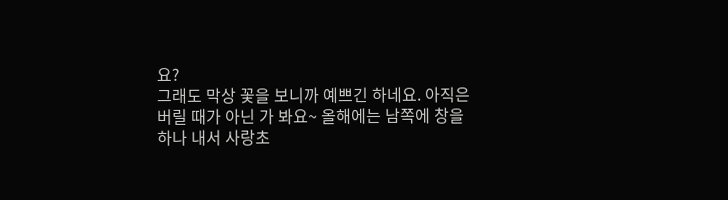요?
그래도 막상 꽃을 보니까 예쁘긴 하네요. 아직은 버릴 때가 아닌 가 봐요~ 올해에는 남쪽에 창을 하나 내서 사랑초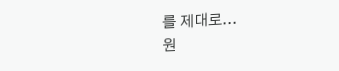를 제대로...
원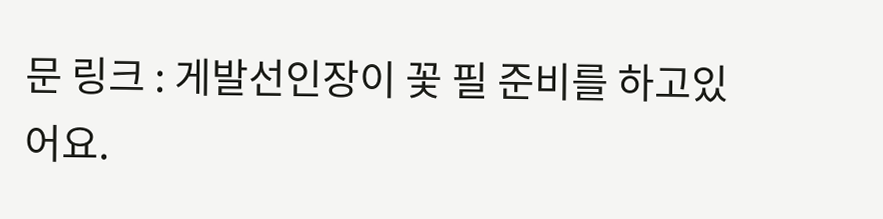문 링크 : 게발선인장이 꽃 필 준비를 하고있어요.